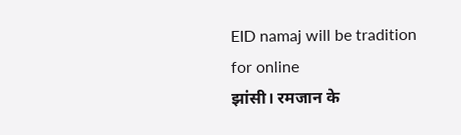EID namaj will be tradition for online
झांसी। रमजान के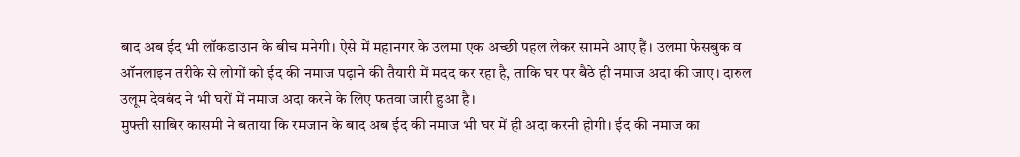बाद अब ईद भी लॉकडाउान के बीच मनेगी। ऐसे में महानगर के उलमा एक अच्छी पहल लेकर सामने आए हैं। उलमा फेसबुक व ऑनलाइन तरीके से लोगों को ईद की नमाज पढ़ाने की तैयारी में मदद कर रहा है, ताकि घर पर बैठे ही नमाज अदा की जाए। दारुल उलूम देवबंद ने भी घरों में नमाज अदा करने के लिए फतवा जारी हुआ है।
मुफ्ती साबिर कासमी ने बताया कि रमजान के बाद अब ईद की नमाज भी घर में ही अदा करनी होगी। ईद की नमाज का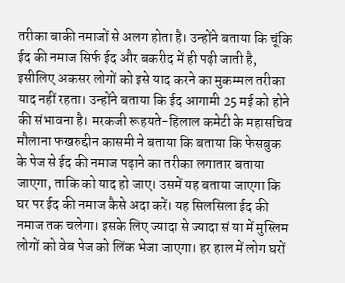तरीका बाकी नमाजों से अलग होता है। उन्होंने बताया कि चूंकि ईद की नमाज सिर्फ ईद और बकरीद में ही पढ़ी जाती है, इसीलिए अकसर लोगों को इसे याद करने का मुकम्मल तरीका याद नहीं रहता। उन्होंने बताया कि ईद आगामी 25 मई को होने की संभावना है। मरकजी रूहयते-हिलाल कमेटी के महासचिव मौलाना फखरुद्दीन कासमी ने बताया कि बताया कि फेसबुक के पेज से ईद की नमाज पढ़ाने का तरीका लगातार बताया जाएगा, ताकि को याद हो जाए। उसमें यह बताया जाएगा कि घर पर ईद की नमाज कैसे अदा करें। यह सिलसिला ईद की नमाज तक चलेगा। इसके लिए ज्यादा से ज्यादा सं या में मुस्लिम लोगों को वेब पेज को लिंक भेजा जाएगा। हर हाल में लोग घरों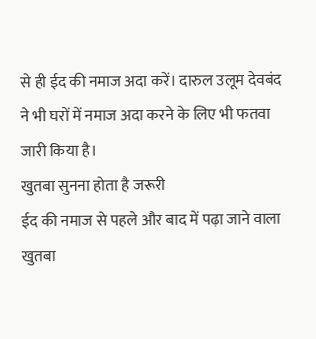से ही ईद की नमाज अदा करें। दारुल उलूम देवबंद ने भी घरों में नमाज अदा करने के लिए भी फतवा जारी किया है।
खुतबा सुनना होता है जरूरी
ईद की नमाज से पहले और बाद में पढ़ा जाने वाला खुतबा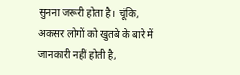सुनना जरूरी होता है। चूंकि, अकसर लोगों को खुतबे के बारे में जानकारी नहीं होती है,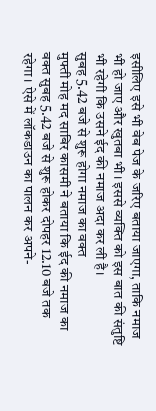इसीलिए इसे भी वेब पेज के जरिए बताया जाएगा, ताकि नमाज भी हो जाए और खुतबा भी। इससे व्यक्ति को इस बात की संतुष्टि भी रहेगी कि उसने ईद की नमाज अदा कर ली है।
सुबह 5.42 बजे से शुरू होगा नमाज का वक्त
मुफ्ती मोह मद साबिर कासमी ने बताया कि ईद की नमाज का वक्त सुबह 5.42 बजे से शुरू होकर दोपहर 12.10 बजे तक रहेगा। ऐसे में लॉकडाउन का पालन कर अपने-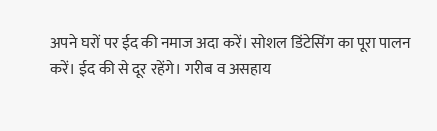अपने घरों पर ईद की नमाज अदा करें। सोशल डिंटेसिंग का पूरा पालन करें। ईद की से दूर रहेंगे। गरीब व असहाय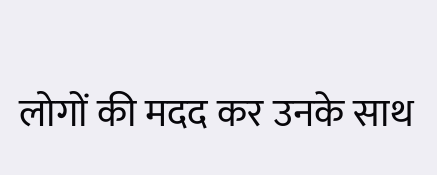लोगों की मदद कर उनके साथ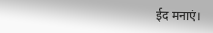ईद मनाएं।